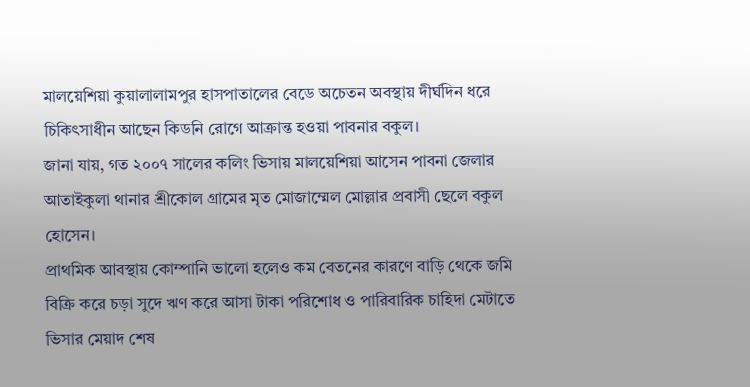মালয়েশিয়া কুয়ালালামপুর হাসপাতালের বেডে অচেতন অবস্থায় দীর্ঘদিন ধরে চিকিৎসাধীন আছেন কিডনি রোগে আক্রান্ত হওয়া পাবনার বকুল।
জানা যায়, গত ২০০৭ সালের কলিং ভিসায় মালয়েশিয়া আসেন পাবনা জেলার আতাইকুলা থানার শ্রীকোল গ্রামের মৃত মোজাম্মেল মোল্লার প্রবাসী ছেলে বকুল হোসেন।
প্রাথমিক আবস্থায় কোম্পানি ভালো হলেও কম বেতনের কারণে বাড়ি থেকে জমি বিক্রি করে চড়া সুদে ঋণ করে আসা টাকা পরিশোধ ও পারিবারিক চাহিদা মেটাতে ভিসার মেয়াদ শেষ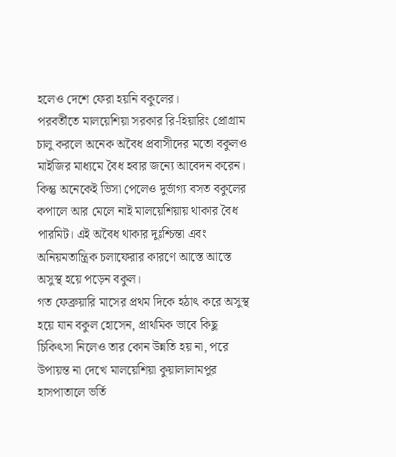হলেও দেশে ফেরা হয়নি বকুলের।
পরবর্তীতে মালয়েশিয়া সরকার রি-হিয়ারিং প্রোগ্রাম চালু করলে অনেক অবৈধ প্রবাসীদের মতো বকুলও মাইজির মাধ্যমে বৈধ হবার জন্যে আবেদন করেন। কিন্তু অনেকেই ভিসা পেলেও দুর্ভাগ্য বসত বকুলের কপালে আর মেলে নাই মালয়েশিয়ায় থাকার বৈধ পারমিট। এই অবৈধ থাকার দুঃশ্চিন্তা এবং অনিয়মতান্ত্রিক চলাফেরার কারণে আস্তে আস্তে অসুস্থ হয়ে পড়েন বকুল।
গত ফেব্রুয়ারি মাসের প্রথম দিকে হঠাৎ করে অসুস্থ হয়ে যান বকুল হোসেন, প্রাথমিক ভাবে কিছু চিকিৎসা নিলেও তার কোন উন্নতি হয় না, পরে উপায়ন্ত না দেখে মালয়েশিয়া কুয়ালালামপুর হাসপাতালে ভর্তি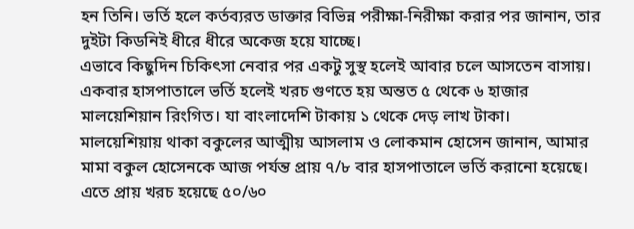হন তিনি। ভর্তি হলে কর্তব্যরত ডাক্তার বিভিন্ন পরীক্ষা-নিরীক্ষা করার পর জানান, তার দুইটা কিডনিই ধীরে ধীরে অকেজ হয়ে যাচ্ছে।
এভাবে কিছুদিন চিকিৎসা নেবার পর একটু সুস্থ হলেই আবার চলে আসতেন বাসায়। একবার হাসপাতালে ভর্তি হলেই খরচ গুণতে হয় অন্তত ৫ থেকে ৬ হাজার মালয়েশিয়ান রিংগিত। যা বাংলাদেশি টাকায় ১ থেকে দেড় লাখ টাকা।
মালয়েশিয়ায় থাকা বকুলের আত্মীয় আসলাম ও লোকমান হোসেন জানান, আমার মামা বকুল হোসেনকে আজ পর্যন্ত প্রায় ৭/৮ বার হাসপাতালে ভর্তি করানো হয়েছে। এতে প্রায় খরচ হয়েছে ৫০/৬০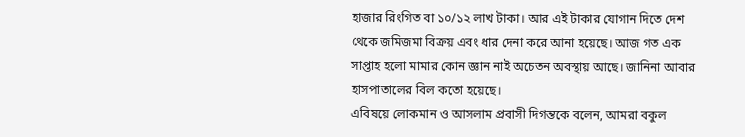হাজার রিংগিত বা ১০/১২ লাখ টাকা। আর এই টাকার যোগান দিতে দেশ থেকে জমিজমা বিক্রয় এবং ধার দেনা করে আনা হয়েছে। আজ গত এক সাপ্তাহ হলো মামার কোন জ্ঞান নাই অচেতন অবস্থায় আছে। জানিনা আবার হাসপাতালের বিল কতো হয়েছে।
এবিষয়ে লোকমান ও আসলাম প্রবাসী দিগন্তকে বলেন, আমরা বকুল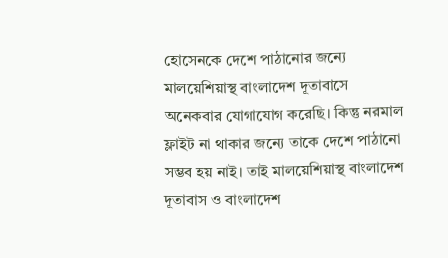হোসেনকে দেশে পাঠানোর জন্যে মালয়েশিয়াস্থ বাংলাদেশ দূতাবাসে অনেকবার যোগাযোগ করেছি। কিন্তু নরমাল ফ্লাইট না থাকার জন্যে তাকে দেশে পাঠানো সম্ভব হয় নাই। তাই মালয়েশিয়াস্থ বাংলাদেশ দূতাবাস ও বাংলাদেশ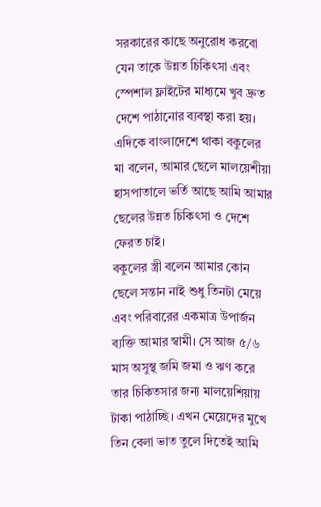সরকারের কাছে অনুরোধ করবো যেন তাকে উন্নত চিকিৎসা এবং স্পেশাল ফ্লাইটের মাধ্যমে খুব দ্রুত দেশে পাঠানোর ব্যবস্থা করা হয়।
এদিকে বাংলাদেশে থাকা বকুলের মা বলেন, আমার ছেলে মালয়েশীয়া হাসপাতালে ভর্তি আছে আমি আমার ছেলের উন্নত চিকিৎসা ও দেশে ফেরত চাই।
বকুলের স্ত্রী বলেন আমার কোন ছেলে সন্তান নাই শুধু তিনটা মেয়ে এবং পরিবারের একমাত্র উপার্জন ব্যক্তি আমার স্বামী। সে আজ ৫/৬ মাস অসুস্থ জমি জমা ও ঋণ করে তার চিকিতসার জন্য মালয়েশিয়ায় টাকা পাঠাচ্ছি। এখন মেয়েদের মুখে তিন বেলা ভাত তুলে দিতেই আমি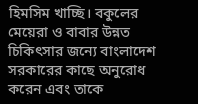হিমসিম খাচ্ছি। বকুলের মেয়েরা ও বাবার উন্নত চিকিৎসার জন্যে বাংলাদেশ সরকারের কাছে অনুরোধ করেন এবং তাকে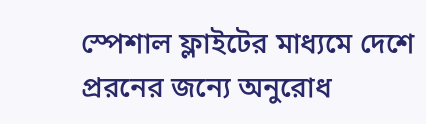স্পেশাল ফ্লাইটের মাধ্যমে দেশে প্ররনের জন্যে অনুরোধ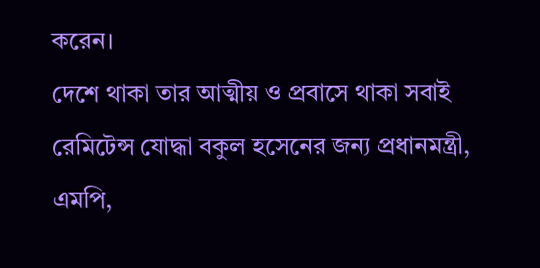করেন।
দেশে থাকা তার আত্মীয় ও প্রবাসে থাকা সবাই রেমিটেন্স যোদ্ধা বকুল হসেনের জন্য প্রধানমন্ত্রী, এমপি,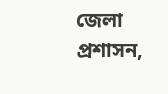জেলা প্রশাসন,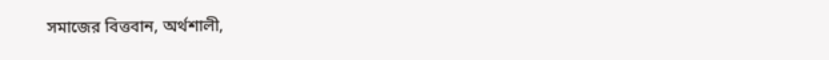সমাজের বিত্তবান, অর্থশালী,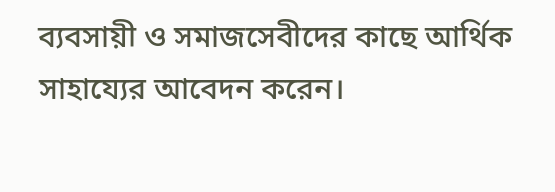ব্যবসায়ী ও সমাজসেবীদের কাছে আর্থিক সাহায্যের আবেদন করেন।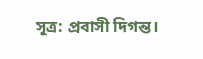সূত্র: প্রবাসী দিগন্ত।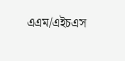এএম/এইচএস